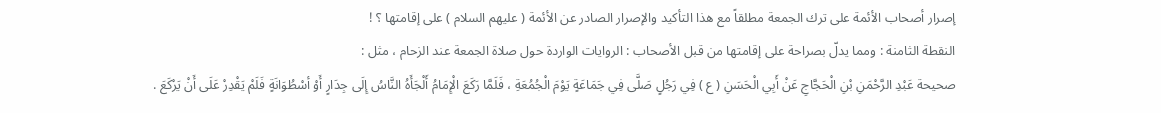إصرار أصحاب الأئمة على ترك الجمعة مطلقاً مع هذا التأكيد والإصرار الصادر عن الأئمة ( عليهم السلام ) على إقامتها ؟ !
النقطة الثامنة : ومما يدلّ بصراحة على إقامتها من قبل الأصحاب : الروايات الواردة حول صلاة الجمعة عند الزحام ، مثل :
صحيحة عَبْدِ الرَّحْمَنِ بْنِ الْحَجَّاجِ عَنْ أَبِي الْحَسَنِ ( ع ) فِي رَجُلٍ صَلَّى فِي جَمَاعَةٍ يَوْمَ الْجُمُعَةِ ، فَلَمَّا رَكَعَ الْإِمَامُ أَلْجَأَهُ النَّاسُ إِلَى جِدَارٍ أَوْ أسْطُوَانَةٍ فَلَمْ يَقْدِرْ عَلَى أَنْ يَرْكَعَ .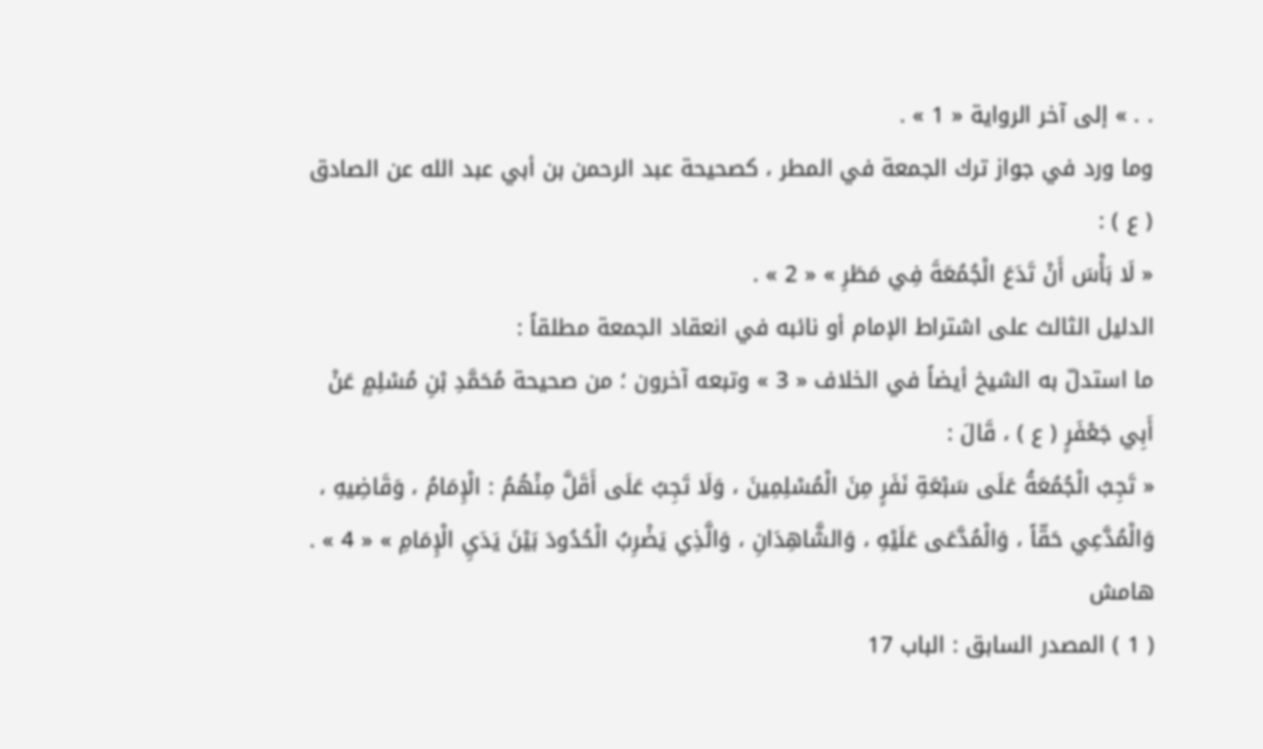. . » إلى آخر الرواية « 1 » .
وما ورد في جواز ترك الجمعة في المطر ، كصحيحة عبد الرحمن بن أبي عبد الله عن الصادق ( ع ) :
« لَا بَأْسَ أَنْ تَدَعَ الْجُمُعَةَ فِي مَطَرِ » « 2 » .
الدليل الثالث على اشتراط الإمام أو نائبه في انعقاد الجمعة مطلقاً :
ما استدلّ به الشيخ أيضاً في الخلاف « 3 » وتبعه آخرون ؛ من صحيحة مُحَمَّدِ بْنِ مُسْلِمٍ عَنْ أَبِي جَعْفَرٍ ( ع ) ، قَالَ :
« تَجِبُ الْجُمُعَةُ عَلَى سَبْعَةِ نَفَرٍ مِنَ الْمُسْلِمِينَ ، وَلَا تَجِبُ عَلَى أَقَلَّ مِنْهُمُ : الْإِمَامُ ، وَقَاضِيهِ ، وَالْمُدَّعِي حَقّاً ، وَالْمُدَّعَى عَلَيْهِ ، وَالشَّاهِدَانِ ، وَالَّذِي يَضْرِبُ الْحُدُودَ بَيْنَ يَدَيِ الْإِمَامِ » « 4 » .
هامش
( 1 ) المصدر السابق : الباب 17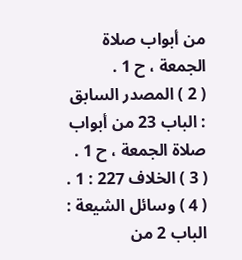من أبواب صلاة الجمعة ، ح 1 .
( 2 ) المصدر السابق : الباب 23 من أبواب صلاة الجمعة ، ح 1 .
( 3 ) الخلاف 227 : 1 .
( 4 ) وسائل الشيعة : الباب 2 من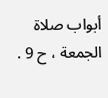أبواب صلاة الجمعة ، ح 9 .